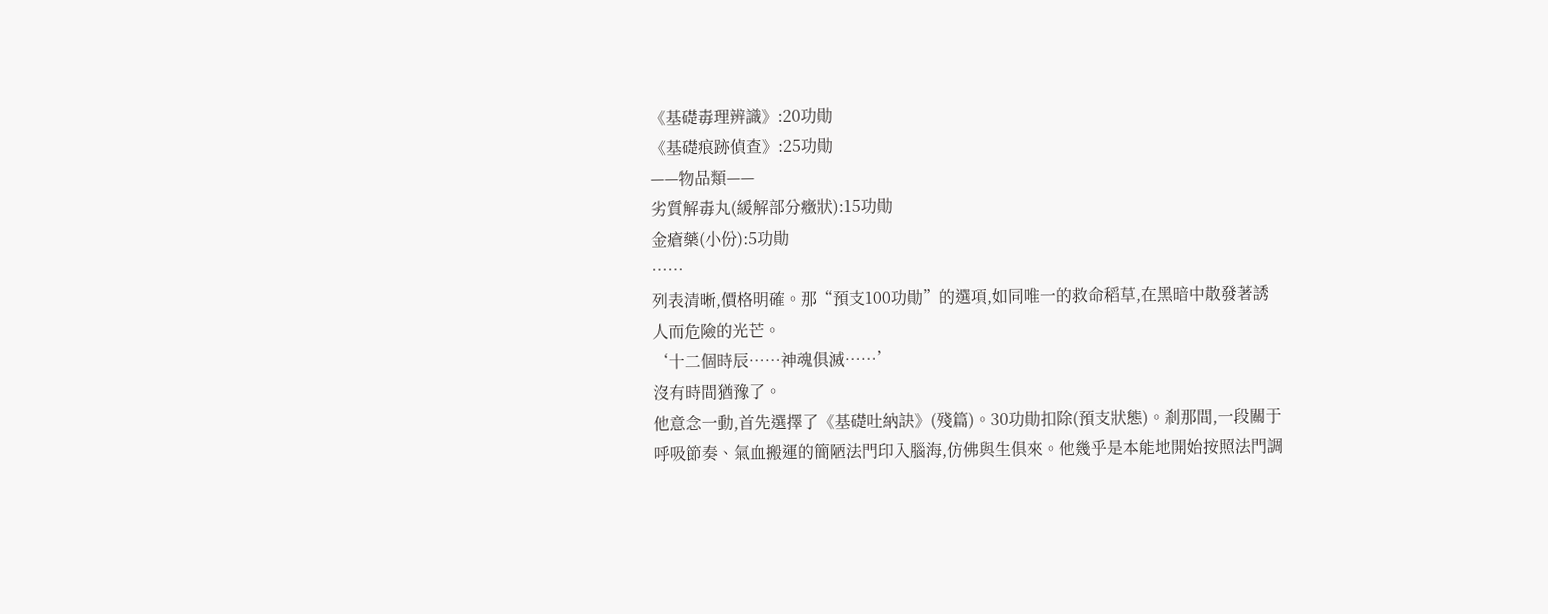《基礎毒理辨識》:20功勛
《基礎痕跡偵查》:25功勛
——物品類——
劣質解毒丸(緩解部分癥狀):15功勛
金瘡藥(小份):5功勛
……
列表清晰,價格明確。那“預支100功勛”的選項,如同唯一的救命稻草,在黑暗中散發著誘人而危險的光芒。
‘十二個時辰……神魂俱滅……’
沒有時間猶豫了。
他意念一動,首先選擇了《基礎吐納訣》(殘篇)。30功勛扣除(預支狀態)。剎那間,一段關于呼吸節奏、氣血搬運的簡陋法門印入腦海,仿佛與生俱來。他幾乎是本能地開始按照法門調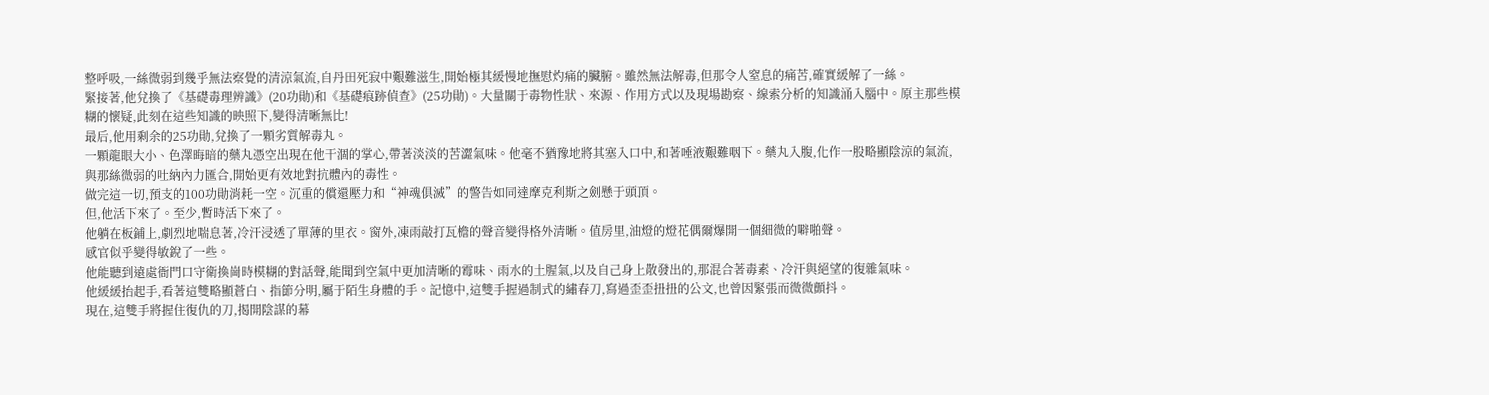整呼吸,一絲微弱到幾乎無法察覺的清涼氣流,自丹田死寂中艱難滋生,開始極其緩慢地撫慰灼痛的臟腑。雖然無法解毒,但那令人窒息的痛苦,確實緩解了一絲。
緊接著,他兌換了《基礎毒理辨識》(20功勛)和《基礎痕跡偵查》(25功勛)。大量關于毒物性狀、來源、作用方式以及現場勘察、線索分析的知識涌入腦中。原主那些模糊的懷疑,此刻在這些知識的映照下,變得清晰無比!
最后,他用剩余的25功勛,兌換了一顆劣質解毒丸。
一顆龍眼大小、色澤晦暗的藥丸憑空出現在他干涸的掌心,帶著淡淡的苦澀氣味。他毫不猶豫地將其塞入口中,和著唾液艱難咽下。藥丸入腹,化作一股略顯陰涼的氣流,與那絲微弱的吐納內力匯合,開始更有效地對抗體內的毒性。
做完這一切,預支的100功勛消耗一空。沉重的償還壓力和“神魂俱滅”的警告如同達摩克利斯之劍懸于頭頂。
但,他活下來了。至少,暫時活下來了。
他躺在板鋪上,劇烈地喘息著,冷汗浸透了單薄的里衣。窗外,凍雨敲打瓦檐的聲音變得格外清晰。值房里,油燈的燈花偶爾爆開一個細微的噼啪聲。
感官似乎變得敏銳了一些。
他能聽到遠處衙門口守衛換崗時模糊的對話聲,能聞到空氣中更加清晰的霉味、雨水的土腥氣,以及自己身上散發出的,那混合著毒素、冷汗與絕望的復雜氣味。
他緩緩抬起手,看著這雙略顯蒼白、指節分明,屬于陌生身體的手。記憶中,這雙手握過制式的繡春刀,寫過歪歪扭扭的公文,也曾因緊張而微微顫抖。
現在,這雙手將握住復仇的刀,揭開陰謀的幕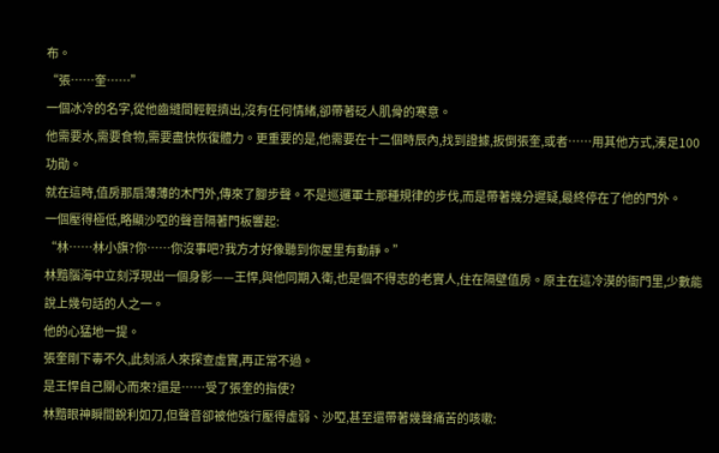布。
“張……奎……”
一個冰冷的名字,從他齒縫間輕輕擠出,沒有任何情緒,卻帶著砭人肌骨的寒意。
他需要水,需要食物,需要盡快恢復體力。更重要的是,他需要在十二個時辰內,找到證據,扳倒張奎,或者……用其他方式,湊足100功勛。
就在這時,值房那扇薄薄的木門外,傳來了腳步聲。不是巡邏軍士那種規律的步伐,而是帶著幾分遲疑,最終停在了他的門外。
一個壓得極低,略顯沙啞的聲音隔著門板響起:
“林……林小旗?你……你沒事吧?我方才好像聽到你屋里有動靜。”
林黯腦海中立刻浮現出一個身影——王悍,與他同期入衛,也是個不得志的老實人,住在隔壁值房。原主在這冷漠的衙門里,少數能說上幾句話的人之一。
他的心猛地一提。
張奎剛下毒不久,此刻派人來探查虛實,再正常不過。
是王悍自己關心而來?還是……受了張奎的指使?
林黯眼神瞬間銳利如刀,但聲音卻被他強行壓得虛弱、沙啞,甚至還帶著幾聲痛苦的咳嗽: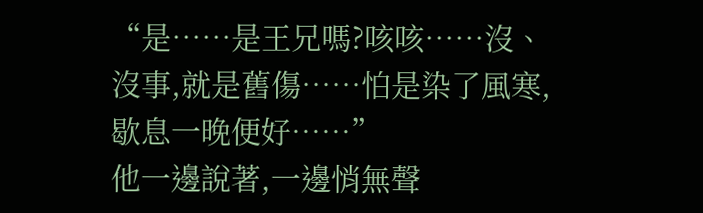“是……是王兄嗎?咳咳……沒、沒事,就是舊傷……怕是染了風寒,歇息一晚便好……”
他一邊說著,一邊悄無聲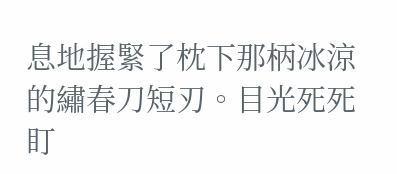息地握緊了枕下那柄冰涼的繡春刀短刃。目光死死盯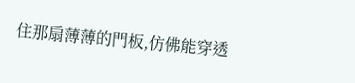住那扇薄薄的門板,仿佛能穿透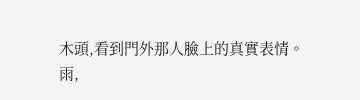木頭,看到門外那人臉上的真實表情。
雨,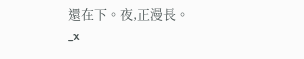還在下。夜,正漫長。
_x